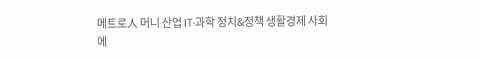메트로人 머니 산업 IT·과학 정치&정책 생활경제 사회 에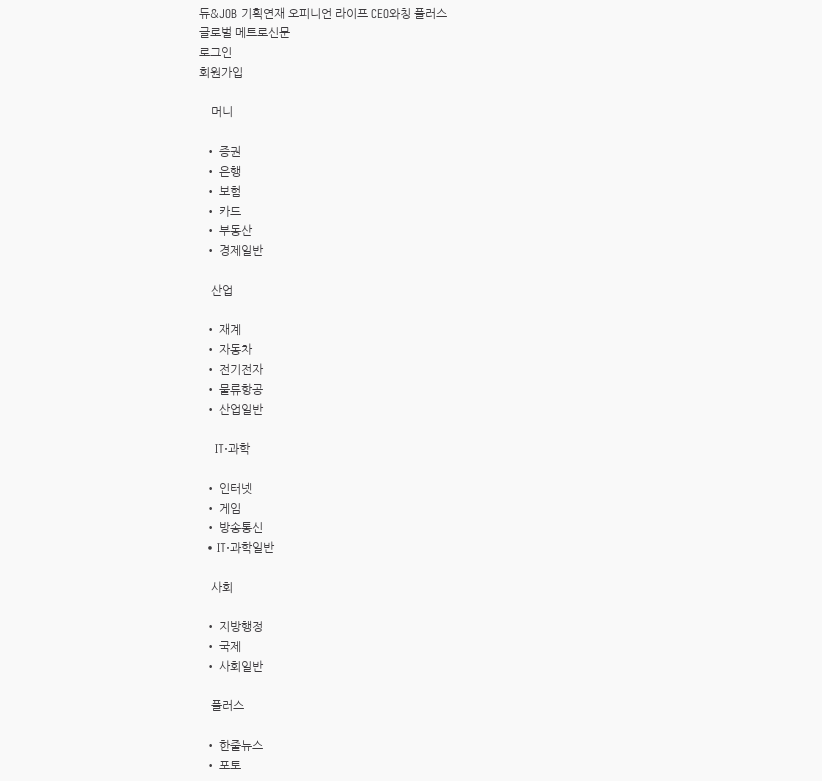듀&JOB 기획연재 오피니언 라이프 CEO와칭 플러스
글로벌 메트로신문
로그인
회원가입

    머니

  • 증권
  • 은행
  • 보험
  • 카드
  • 부동산
  • 경제일반

    산업

  • 재계
  • 자동차
  • 전기전자
  • 물류항공
  • 산업일반

    IT·과학

  • 인터넷
  • 게임
  • 방송통신
  • IT·과학일반

    사회

  • 지방행정
  • 국제
  • 사회일반

    플러스

  • 한줄뉴스
  • 포토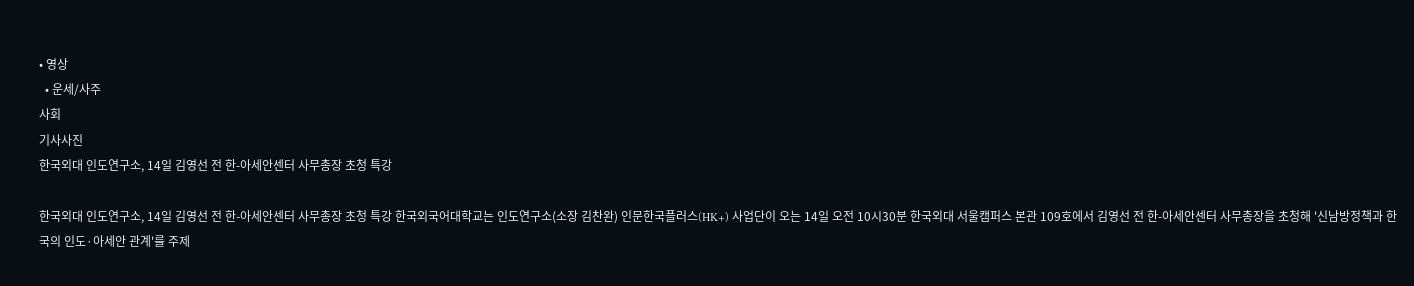• 영상
  • 운세/사주
사회
기사사진
한국외대 인도연구소, 14일 김영선 전 한-아세안센터 사무총장 초청 특강

한국외대 인도연구소, 14일 김영선 전 한-아세안센터 사무총장 초청 특강 한국외국어대학교는 인도연구소(소장 김찬완) 인문한국플러스(HK+) 사업단이 오는 14일 오전 10시30분 한국외대 서울캠퍼스 본관 109호에서 김영선 전 한-아세안센터 사무총장을 초청해 '신남방정책과 한국의 인도·아세안 관계'를 주제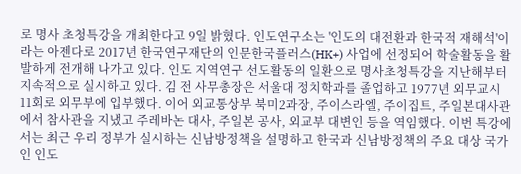로 명사 초청특강을 개최한다고 9일 밝혔다. 인도연구소는 '인도의 대전환과 한국적 재해석'이라는 아젠다로 2017년 한국연구재단의 인문한국플러스(HK+) 사업에 선정되어 학술활동을 활발하게 전개해 나가고 있다. 인도 지역연구 선도활동의 일환으로 명사초청특강을 지난해부터 지속적으로 실시하고 있다. 김 전 사무총장은 서울대 정치학과를 졸업하고 1977년 외무교시 11회로 외무부에 입부했다. 이어 외교통상부 북미2과장, 주이스라엘, 주이집트, 주일본대사관에서 참사관을 지냈고 주레바논 대사, 주일본 공사, 외교부 대변인 등을 역임했다. 이번 특강에서는 최근 우리 정부가 실시하는 신남방정책을 설명하고 한국과 신남방정책의 주요 대상 국가인 인도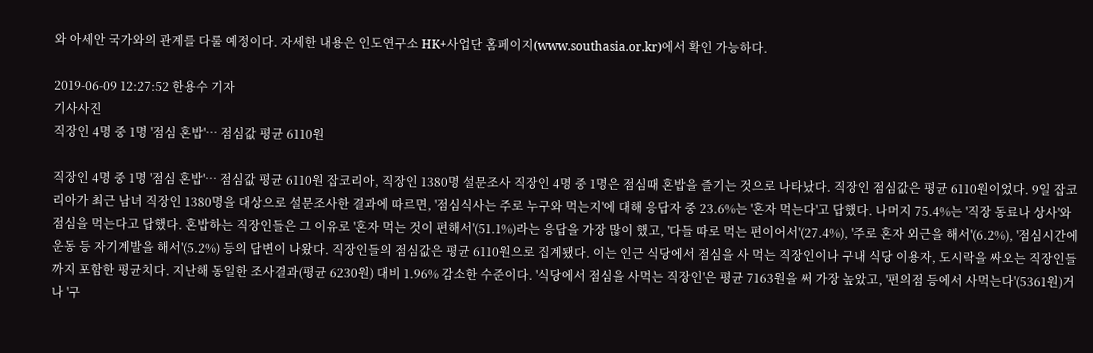와 아세안 국가와의 관계를 다룰 예정이다. 자세한 내용은 인도연구소 HK+사업단 홈페이지(www.southasia.or.kr)에서 확인 가능하다.

2019-06-09 12:27:52 한용수 기자
기사사진
직장인 4명 중 1명 '점심 혼밥'… 점심값 평균 6110원

직장인 4명 중 1명 '점심 혼밥'… 점심값 평균 6110원 잡코리아, 직장인 1380명 설문조사 직장인 4명 중 1명은 점심때 혼밥을 즐기는 것으로 나타났다. 직장인 점심값은 평균 6110원이었다. 9일 잡코리아가 최근 남녀 직장인 1380명을 대상으로 설문조사한 결과에 따르면, '점심식사는 주로 누구와 먹는지'에 대해 응답자 중 23.6%는 '혼자 먹는다'고 답했다. 나머지 75.4%는 '직장 동료나 상사'와 점심을 먹는다고 답했다. 혼밥하는 직장인들은 그 이유로 '혼자 먹는 것이 편해서'(51.1%)라는 응답을 가장 많이 했고, '다들 따로 먹는 편이어서'(27.4%), '주로 혼자 외근을 해서'(6.2%), '점심시간에 운동 등 자기계발을 해서'(5.2%) 등의 답변이 나왔다. 직장인들의 점심값은 평균 6110원으로 집계됐다. 이는 인근 식당에서 점심을 사 먹는 직장인이나 구내 식당 이용자, 도시락을 싸오는 직장인들까지 포함한 평균치다. 지난해 동일한 조사결과(평균 6230원) 대비 1.96% 감소한 수준이다. '식당에서 점심을 사먹는 직장인'은 평균 7163원을 써 가장 높았고, '편의점 등에서 사먹는다'(5361원)거나 '구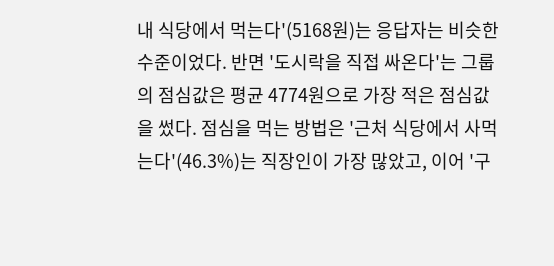내 식당에서 먹는다'(5168원)는 응답자는 비슷한 수준이었다. 반면 '도시락을 직접 싸온다'는 그룹의 점심값은 평균 4774원으로 가장 적은 점심값을 썼다. 점심을 먹는 방법은 '근처 식당에서 사먹는다'(46.3%)는 직장인이 가장 많았고, 이어 '구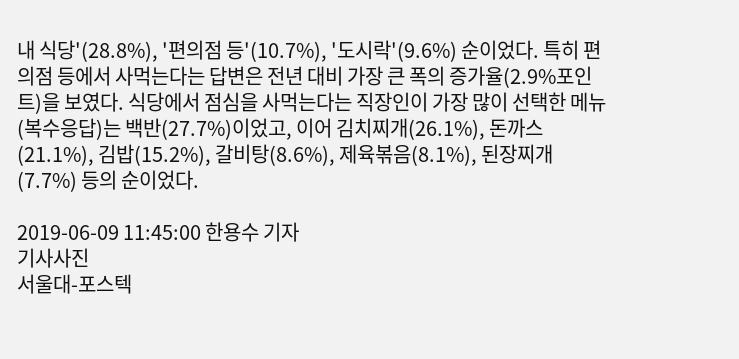내 식당'(28.8%), '편의점 등'(10.7%), '도시락'(9.6%) 순이었다. 특히 편의점 등에서 사먹는다는 답변은 전년 대비 가장 큰 폭의 증가율(2.9%포인트)을 보였다. 식당에서 점심을 사먹는다는 직장인이 가장 많이 선택한 메뉴(복수응답)는 백반(27.7%)이었고, 이어 김치찌개(26.1%), 돈까스(21.1%), 김밥(15.2%), 갈비탕(8.6%), 제육볶음(8.1%), 된장찌개(7.7%) 등의 순이었다.

2019-06-09 11:45:00 한용수 기자
기사사진
서울대-포스텍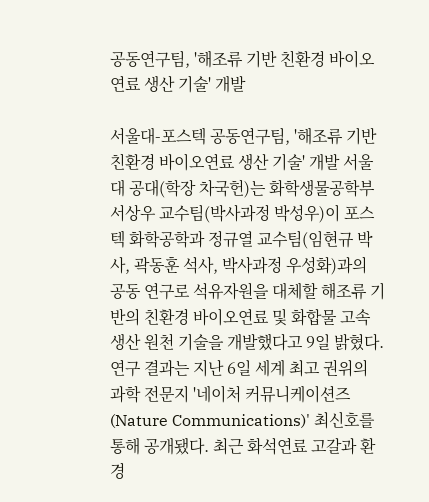공동연구팀, '해조류 기반 친환경 바이오연료 생산 기술' 개발

서울대-포스텍 공동연구팀, '해조류 기반 친환경 바이오연료 생산 기술' 개발 서울대 공대(학장 차국헌)는 화학생물공학부 서상우 교수팀(박사과정 박성우)이 포스텍 화학공학과 정규열 교수팀(임현규 박사, 곽동훈 석사, 박사과정 우성화)과의 공동 연구로 석유자원을 대체할 해조류 기반의 친환경 바이오연료 및 화합물 고속 생산 원천 기술을 개발했다고 9일 밝혔다. 연구 결과는 지난 6일 세계 최고 권위의 과학 전문지 '네이처 커뮤니케이션즈(Nature Communications)' 최신호를 통해 공개됐다. 최근 화석연료 고갈과 환경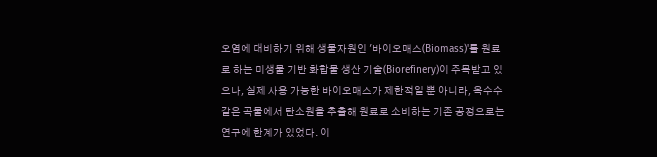오염에 대비하기 위해 생물자원인 '바이오매스(Biomass)'를 원료로 하는 미생물 기반 화합물 생산 기술(Biorefinery)이 주목받고 있으나, 실제 사용 가능한 바이오매스가 제한적일 뿐 아니라, 옥수수 같은 곡물에서 탄소원을 추출해 원료로 소비하는 기존 공정으로는 연구에 한계가 있었다. 이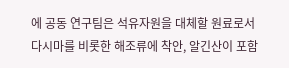에 공동 연구팀은 석유자원을 대체할 원료로서 다시마를 비롯한 해조류에 착안, 알긴산이 포함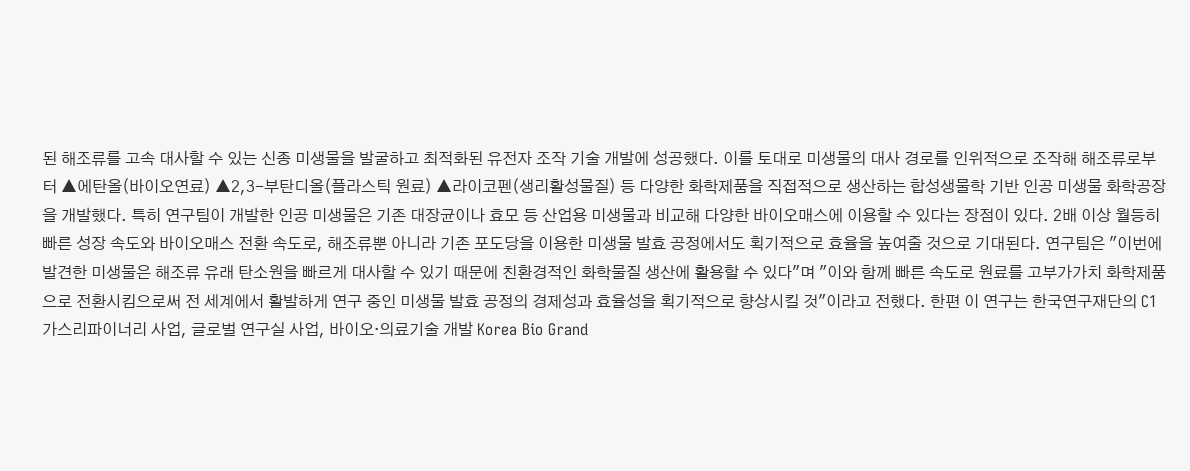된 해조류를 고속 대사할 수 있는 신종 미생물을 발굴하고 최적화된 유전자 조작 기술 개발에 성공했다. 이를 토대로 미생물의 대사 경로를 인위적으로 조작해 해조류로부터 ▲에탄올(바이오연료) ▲2,3-부탄디올(플라스틱 원료) ▲라이코펜(생리활성물질) 등 다양한 화학제품을 직접적으로 생산하는 합성생물학 기반 인공 미생물 화학공장을 개발했다. 특히 연구팀이 개발한 인공 미생물은 기존 대장균이나 효모 등 산업용 미생물과 비교해 다양한 바이오매스에 이용할 수 있다는 장점이 있다. 2배 이상 월등히 빠른 성장 속도와 바이오매스 전환 속도로, 해조류뿐 아니라 기존 포도당을 이용한 미생물 발효 공정에서도 획기적으로 효율을 높여줄 것으로 기대된다. 연구팀은 "이번에 발견한 미생물은 해조류 유래 탄소원을 빠르게 대사할 수 있기 때문에 친환경적인 화학물질 생산에 활용할 수 있다"며 "이와 함께 빠른 속도로 원료를 고부가가치 화학제품으로 전환시킴으로써 전 세계에서 활발하게 연구 중인 미생물 발효 공정의 경제성과 효율성을 획기적으로 향상시킬 것"이라고 전했다. 한편 이 연구는 한국연구재단의 C1 가스리파이너리 사업, 글로벌 연구실 사업, 바이오·의료기술 개발 Korea Bio Grand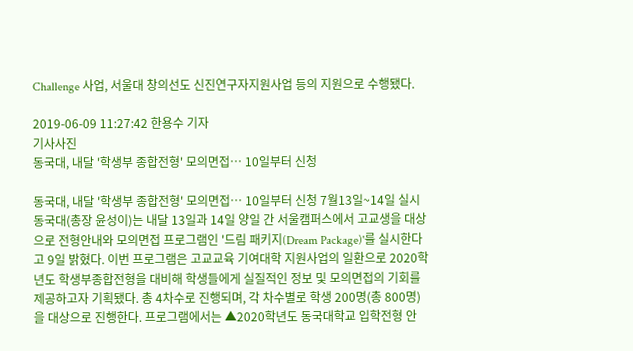Challenge 사업, 서울대 창의선도 신진연구자지원사업 등의 지원으로 수행됐다.

2019-06-09 11:27:42 한용수 기자
기사사진
동국대, 내달 '학생부 종합전형' 모의면접… 10일부터 신청

동국대, 내달 '학생부 종합전형' 모의면접… 10일부터 신청 7월13일~14일 실시 동국대(총장 윤성이)는 내달 13일과 14일 양일 간 서울캠퍼스에서 고교생을 대상으로 전형안내와 모의면접 프로그램인 '드림 패키지(Dream Package)'를 실시한다고 9일 밝혔다. 이번 프로그램은 고교교육 기여대학 지원사업의 일환으로 2020학년도 학생부종합전형을 대비해 학생들에게 실질적인 정보 및 모의면접의 기회를 제공하고자 기획됐다. 총 4차수로 진행되며, 각 차수별로 학생 200명(총 800명)을 대상으로 진행한다. 프로그램에서는 ▲2020학년도 동국대학교 입학전형 안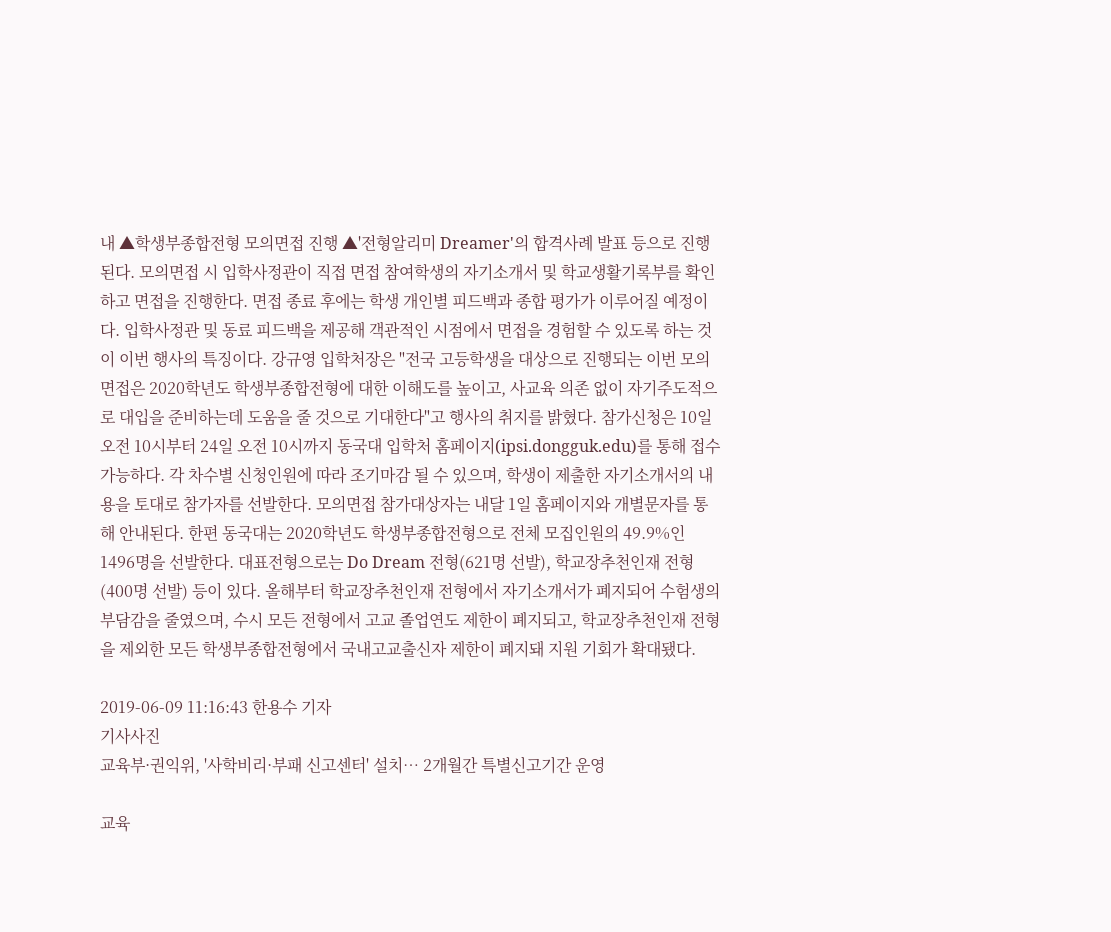내 ▲학생부종합전형 모의면접 진행 ▲'전형알리미 Dreamer'의 합격사례 발표 등으로 진행된다. 모의면접 시 입학사정관이 직접 면접 참여학생의 자기소개서 및 학교생활기록부를 확인하고 면접을 진행한다. 면접 종료 후에는 학생 개인별 피드백과 종합 평가가 이루어질 예정이다. 입학사정관 및 동료 피드백을 제공해 객관적인 시점에서 면접을 경험할 수 있도록 하는 것이 이번 행사의 특징이다. 강규영 입학처장은 "전국 고등학생을 대상으로 진행되는 이번 모의면접은 2020학년도 학생부종합전형에 대한 이해도를 높이고, 사교육 의존 없이 자기주도적으로 대입을 준비하는데 도움을 줄 것으로 기대한다"고 행사의 취지를 밝혔다. 참가신청은 10일 오전 10시부터 24일 오전 10시까지 동국대 입학처 홈페이지(ipsi.dongguk.edu)를 통해 접수 가능하다. 각 차수별 신청인원에 따라 조기마감 될 수 있으며, 학생이 제출한 자기소개서의 내용을 토대로 참가자를 선발한다. 모의면접 참가대상자는 내달 1일 홈페이지와 개별문자를 통해 안내된다. 한편 동국대는 2020학년도 학생부종합전형으로 전체 모집인원의 49.9%인 1496명을 선발한다. 대표전형으로는 Do Dream 전형(621명 선발), 학교장추천인재 전형(400명 선발) 등이 있다. 올해부터 학교장추천인재 전형에서 자기소개서가 폐지되어 수험생의 부담감을 줄였으며, 수시 모든 전형에서 고교 졸업연도 제한이 폐지되고, 학교장추천인재 전형을 제외한 모든 학생부종합전형에서 국내고교출신자 제한이 폐지돼 지원 기회가 확대됐다.

2019-06-09 11:16:43 한용수 기자
기사사진
교육부·권익위, '사학비리·부패 신고센터' 설치… 2개월간 특별신고기간 운영

교육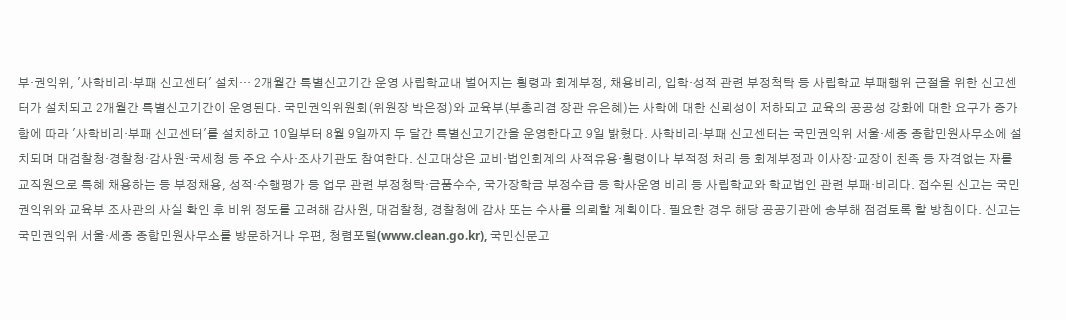부·권익위, '사학비리·부패 신고센터' 설치… 2개월간 특별신고기간 운영 사립학교내 벌어지는 횡령과 회계부정, 채용비리, 입학·성적 관련 부정척탁 등 사립학교 부패행위 근절을 위한 신고센터가 설치되고 2개월간 특별신고기간이 운영된다. 국민권익위원회(위원장 박은정)와 교육부(부총리겸 장관 유은혜)는 사학에 대한 신뢰성이 저하되고 교육의 공공성 강화에 대한 요구가 증가함에 따라 '사학비리·부패 신고센터'를 설치하고 10일부터 8월 9일까지 두 달간 특별신고기간을 운영한다고 9일 밝혔다. 사학비리·부패 신고센터는 국민권익위 서울·세종 종합민원사무소에 설치되며 대검찰청·경찰청·감사원·국세청 등 주요 수사·조사기관도 참여한다. 신고대상은 교비·법인회계의 사적유용·횡령이나 부적정 처리 등 회계부정과 이사장·교장이 친족 등 자격없는 자를 교직원으로 특혜 채용하는 등 부정채용, 성적·수행평가 등 업무 관련 부정청탁·금품수수, 국가장학금 부정수급 등 학사운영 비리 등 사립학교와 학교법인 관련 부패·비리다. 접수된 신고는 국민권익위와 교육부 조사관의 사실 확인 후 비위 정도를 고려해 감사원, 대검찰청, 경찰청에 감사 또는 수사를 의뢰할 계획이다. 필요한 경우 해당 공공기관에 송부해 점검토록 할 방침이다. 신고는 국민권익위 서울·세종 종합민원사무소를 방문하거나 우편, 청렴포털(www.clean.go.kr), 국민신문고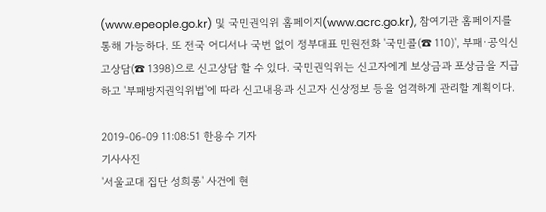(www.epeople.go.kr) 및 국민권익위 홈페이지(www.acrc.go.kr), 참여기관 홈페이지를 통해 가능하다. 또 전국 어디서나 국번 없이 정부대표 민원전화 '국민콜(☎ 110)', 부패·공익신고상담(☎ 1398)으로 신고상담 할 수 있다. 국민권익위는 신고자에게 보상금과 포상금을 지급하고 '부패방지권익위법'에 따라 신고내용과 신고자 신상정보 등을 엄격하게 관리할 계획이다.

2019-06-09 11:08:51 한용수 기자
기사사진
'서울교대 집단 성희롱' 사건에 현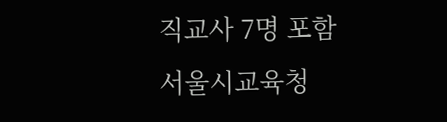직교사 7명 포함 서울시교육청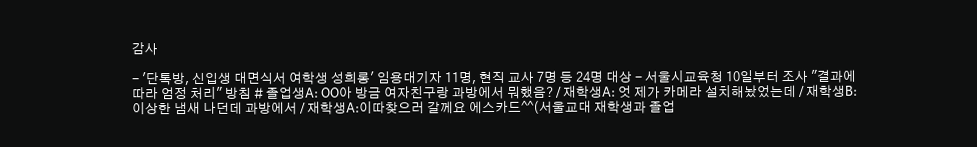감사

- '단톡방, 신입생 대면식서 여학생 성희롱' 임용대기자 11명, 현직 교사 7명 등 24명 대상 - 서울시교육청 10일부터 조사 "결과에 따라 엄정 처리" 방침 # 졸업생A: OO아 방금 여자친구랑 과방에서 뭐했음? / 재학생A: 엇 제가 카메라 설치해놨었는데 / 재학생B:이상한 냄새 나던데 과방에서 / 재학생A:이따찾으러 갈께요 에스카드^^(서울교대 재학생과 졸업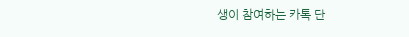생이 참여하는 카톡 단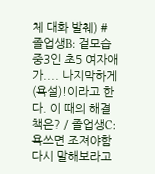체 대화 발췌) # 졸업생B: 겉모습 중3인 초5 여자애가.... 나지막하게 (욕설)!이라고 한다. 이 때의 해결책은? / 졸업생C: 욕쓰면 조져야함 다시 말해보라고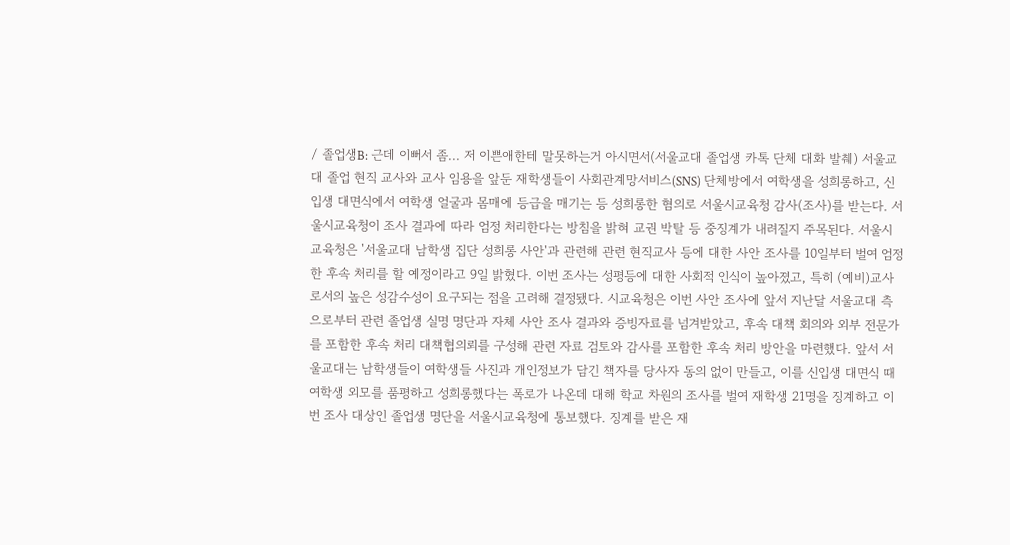/ 졸업생B: 근데 이뻐서 좀... 저 이쁜애한테 말못하는거 아시면서(서울교대 졸업생 카톡 단체 대화 발췌) 서울교대 졸업 현직 교사와 교사 임용을 앞둔 재학생들이 사회관계망서비스(SNS) 단체방에서 여학생을 성희롱하고, 신입생 대면식에서 여학생 얼굴과 몸매에 등급을 매기는 등 성희롱한 혐의로 서울시교육청 감사(조사)를 받는다. 서울시교육청이 조사 결과에 따라 엄정 처리한다는 방침을 밝혀 교권 박탈 등 중징계가 내려질지 주목된다. 서울시교육청은 '서울교대 남학생 집단 성희롱 사안'과 관련해 관련 현직교사 등에 대한 사안 조사를 10일부터 벌여 엄정한 후속 처리를 할 예정이라고 9일 밝혔다. 이번 조사는 성평등에 대한 사회적 인식이 높아졌고, 특히 (예비)교사로서의 높은 성감수성이 요구되는 점을 고려해 결정됐다. 시교육청은 이번 사안 조사에 앞서 지난달 서울교대 측으로부터 관련 졸업생 실명 명단과 자체 사안 조사 결과와 증빙자료를 넘겨받았고, 후속 대책 회의와 외부 전문가를 포함한 후속 처리 대책협의뢰를 구성해 관련 자료 검토와 감사를 포함한 후속 처리 방안을 마련했다. 앞서 서울교대는 남학생들이 여학생들 사진과 개인정보가 담긴 책자를 당사자 동의 없이 만들고, 이를 신입생 대면식 때 여학생 외모를 품평하고 성희롱했다는 폭로가 나온데 대해 학교 차원의 조사를 벌여 재학생 21명을 징계하고 이번 조사 대상인 졸업생 명단을 서울시교육청에 통보했다. 징계를 받은 재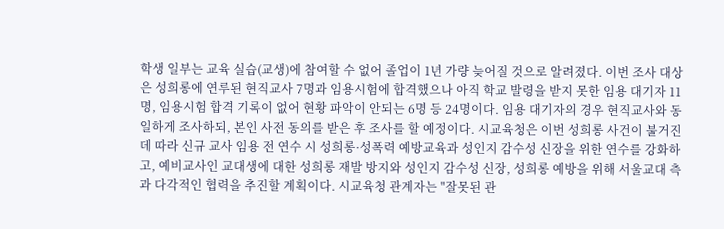학생 일부는 교육 실습(교생)에 참여할 수 없어 졸업이 1년 가량 늦어질 것으로 알려졌다. 이번 조사 대상은 성희롱에 연루된 현직교사 7명과 임용시험에 합격했으나 아직 학교 발령을 받지 못한 임용 대기자 11명, 임용시험 합격 기록이 없어 현황 파악이 안되는 6명 등 24명이다. 임용 대기자의 경우 현직교사와 동일하게 조사하되, 본인 사전 동의를 받은 후 조사를 할 예정이다. 시교육청은 이번 성희롱 사건이 불거진데 따라 신규 교사 임용 전 연수 시 성희롱·성폭력 예방교육과 성인지 감수성 신장을 위한 연수를 강화하고, 예비교사인 교대생에 대한 성희롱 재발 방지와 성인지 감수성 신장, 성희롱 예방을 위해 서울교대 측과 다각적인 협력을 추진할 계획이다. 시교육청 관계자는 "잘못된 관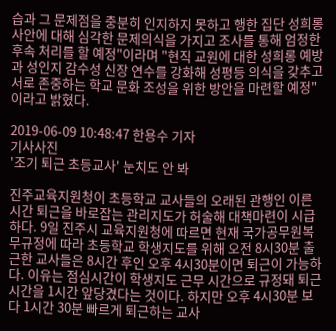습과 그 문제점을 충분히 인지하지 못하고 행한 집단 성희롱 사안에 대해 심각한 문제의식을 가지고 조사를 통해 엄정한 후속 처리를 할 예정"이라며 "현직 교원에 대한 성희롱 예방과 성인지 감수성 신장 연수를 강화해 성평등 의식을 갖추고 서로 존중하는 학교 문화 조성을 위한 방안을 마련할 예정"이라고 밝혔다.

2019-06-09 10:48:47 한용수 기자
기사사진
'조기 퇴근 초등교사' 눈치도 안 봐

진주교육지원청이 초등학교 교사들의 오래된 관행인 이른 시간 퇴근을 바로잡는 관리지도가 허술해 대책마련이 시급하다. 9일 진주시 교육지원청에 따르면 현재 국가공무원복무규정에 따라 초등학교 학생지도를 위해 오전 8시30분 출근한 교사들은 8시간 후인 오후 4시30분이면 퇴근이 가능하다. 이유는 점심시간이 학생지도 근무 시간으로 규정돼 퇴근시간을 1시간 앞당겼다는 것이다. 하지만 오후 4시30분 보다 1시간 30분 빠르게 퇴근하는 교사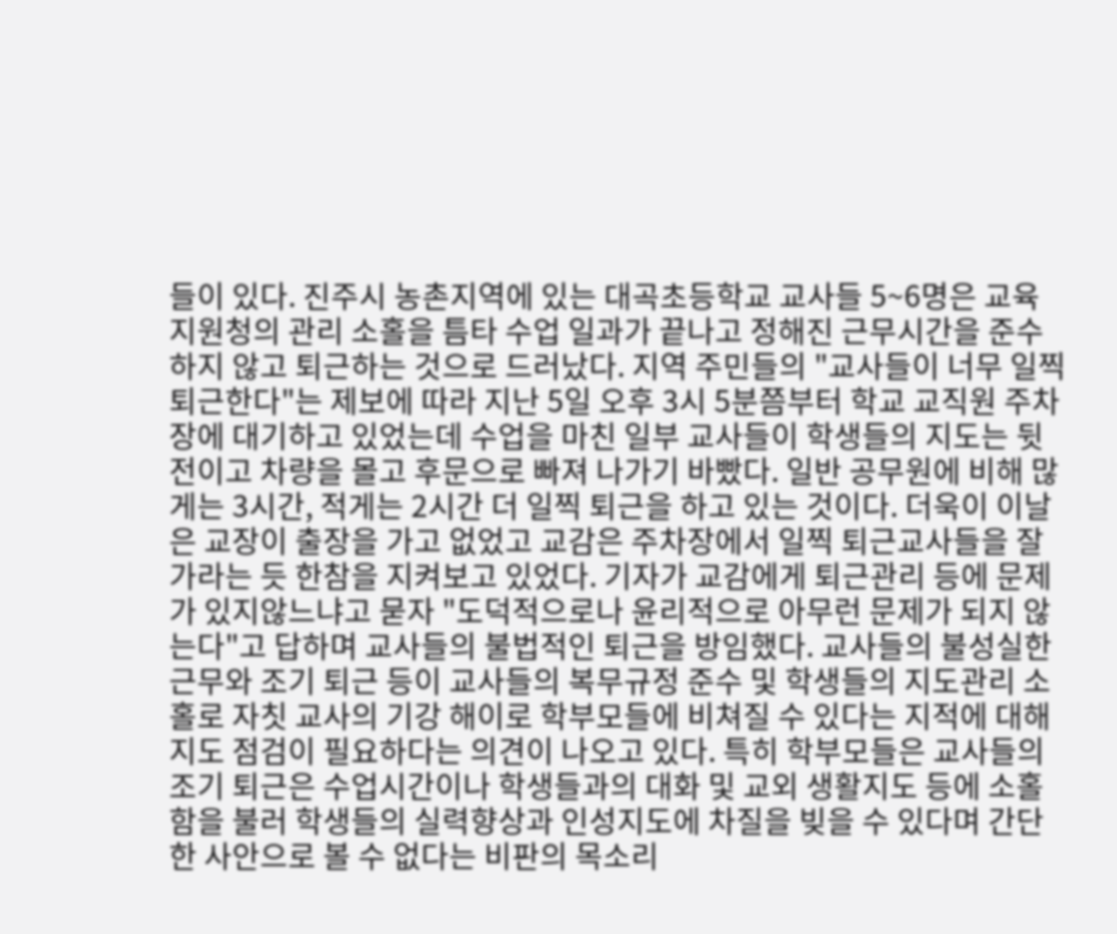들이 있다. 진주시 농촌지역에 있는 대곡초등학교 교사들 5~6명은 교육지원청의 관리 소홀을 틈타 수업 일과가 끝나고 정해진 근무시간을 준수하지 않고 퇴근하는 것으로 드러났다. 지역 주민들의 "교사들이 너무 일찍 퇴근한다"는 제보에 따라 지난 5일 오후 3시 5분쯤부터 학교 교직원 주차장에 대기하고 있었는데 수업을 마친 일부 교사들이 학생들의 지도는 뒷전이고 차량을 몰고 후문으로 빠져 나가기 바빴다. 일반 공무원에 비해 많게는 3시간, 적게는 2시간 더 일찍 퇴근을 하고 있는 것이다. 더욱이 이날은 교장이 출장을 가고 없었고 교감은 주차장에서 일찍 퇴근교사들을 잘 가라는 듯 한참을 지켜보고 있었다. 기자가 교감에게 퇴근관리 등에 문제가 있지않느냐고 묻자 "도덕적으로나 윤리적으로 아무런 문제가 되지 않는다"고 답하며 교사들의 불법적인 퇴근을 방임했다. 교사들의 불성실한 근무와 조기 퇴근 등이 교사들의 복무규정 준수 및 학생들의 지도관리 소홀로 자칫 교사의 기강 해이로 학부모들에 비쳐질 수 있다는 지적에 대해 지도 점검이 필요하다는 의견이 나오고 있다. 특히 학부모들은 교사들의 조기 퇴근은 수업시간이나 학생들과의 대화 및 교외 생활지도 등에 소홀함을 불러 학생들의 실력향상과 인성지도에 차질을 빚을 수 있다며 간단한 사안으로 볼 수 없다는 비판의 목소리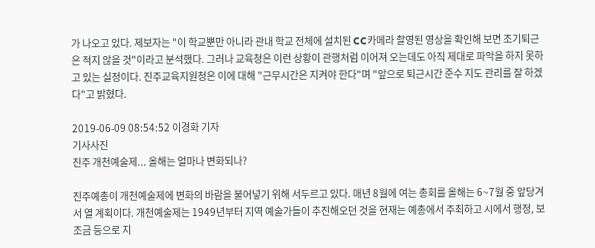가 나오고 있다. 제보자는 "이 학교뿐만 아니라 관내 학교 전체에 설치된 CC카메라 촬영된 영상을 확인해 보면 조기퇴근은 적지 않을 것"이라고 분석했다. 그러나 교육청은 이런 상황이 관행처럼 이어져 오는데도 아직 제대로 파악을 하지 못하고 있는 실정이다. 진주교육지원청은 이에 대해 "근무시간은 지켜야 한다"며 "앞으로 퇴근시간 준수 지도 관리를 잘 하겠다"고 밝혔다.

2019-06-09 08:54:52 이경화 기자
기사사진
진주 개천예술제... 올해는 얼마나 변화되나?

진주예총이 개천예술제에 변화의 바람을 불어넣기 위해 서두르고 있다. 매년 8월에 여는 총회를 올해는 6~7월 중 앞당겨서 열 계획이다. 개천예술제는 1949년부터 지역 예술가들이 추진해오던 것을 현재는 예총에서 주최하고 시에서 행정, 보조금 등으로 지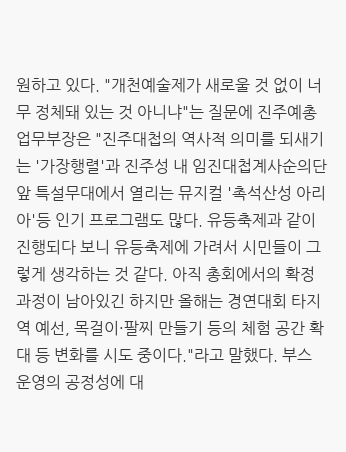원하고 있다. "개천예술제가 새로울 것 없이 너무 정체돼 있는 것 아니냐"는 질문에 진주예총 업무부장은 "진주대첩의 역사적 의미를 되새기는 '가장행렬'과 진주성 내 임진대첩계사순의단 앞 특설무대에서 열리는 뮤지컬 '촉석산성 아리아'등 인기 프로그램도 많다. 유등축제과 같이 진행되다 보니 유등축제에 가려서 시민들이 그렇게 생각하는 것 같다. 아직 총회에서의 확정 과정이 남아있긴 하지만 올해는 경연대회 타지역 예선, 목걸이·팔찌 만들기 등의 체험 공간 확대 등 변화를 시도 중이다."라고 말했다. 부스 운영의 공정성에 대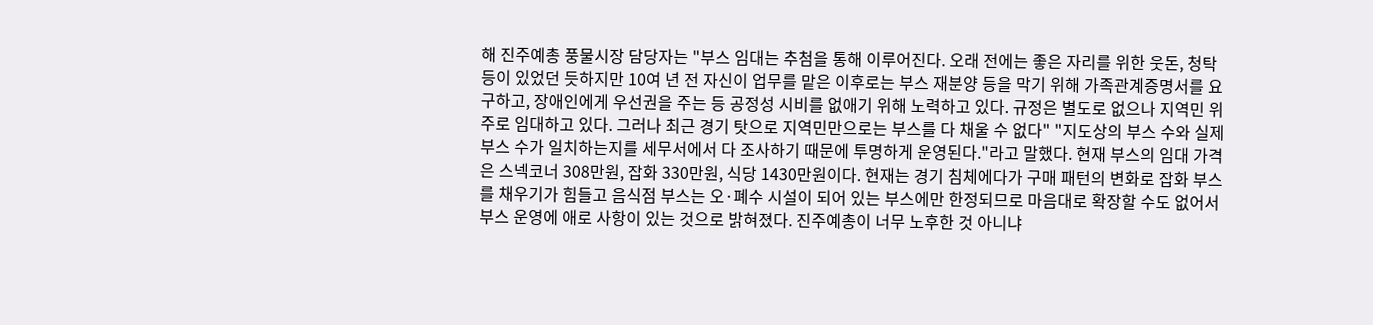해 진주예총 풍물시장 담당자는 "부스 임대는 추첨을 통해 이루어진다. 오래 전에는 좋은 자리를 위한 웃돈, 청탁 등이 있었던 듯하지만 10여 년 전 자신이 업무를 맡은 이후로는 부스 재분양 등을 막기 위해 가족관계증명서를 요구하고, 장애인에게 우선권을 주는 등 공정성 시비를 없애기 위해 노력하고 있다. 규정은 별도로 없으나 지역민 위주로 임대하고 있다. 그러나 최근 경기 탓으로 지역민만으로는 부스를 다 채울 수 없다" "지도상의 부스 수와 실제 부스 수가 일치하는지를 세무서에서 다 조사하기 때문에 투명하게 운영된다."라고 말했다. 현재 부스의 임대 가격은 스넥코너 308만원, 잡화 330만원, 식당 1430만원이다. 현재는 경기 침체에다가 구매 패턴의 변화로 잡화 부스를 채우기가 힘들고 음식점 부스는 오·폐수 시설이 되어 있는 부스에만 한정되므로 마음대로 확장할 수도 없어서 부스 운영에 애로 사항이 있는 것으로 밝혀졌다. 진주예총이 너무 노후한 것 아니냐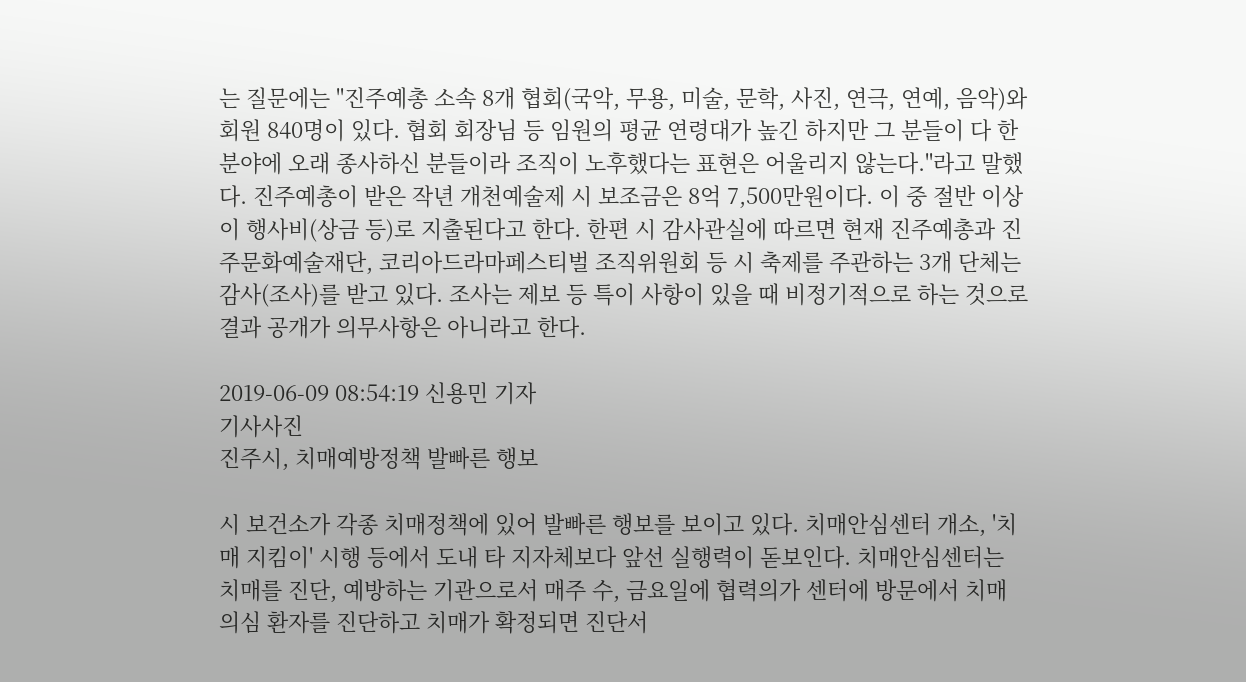는 질문에는 "진주예총 소속 8개 협회(국악, 무용, 미술, 문학, 사진, 연극, 연예, 음악)와 회원 840명이 있다. 협회 회장님 등 임원의 평균 연령대가 높긴 하지만 그 분들이 다 한 분야에 오래 종사하신 분들이라 조직이 노후했다는 표현은 어울리지 않는다."라고 말했다. 진주예총이 받은 작년 개천예술제 시 보조금은 8억 7,500만원이다. 이 중 절반 이상이 행사비(상금 등)로 지출된다고 한다. 한편 시 감사관실에 따르면 현재 진주예총과 진주문화예술재단, 코리아드라마페스티벌 조직위원회 등 시 축제를 주관하는 3개 단체는 감사(조사)를 받고 있다. 조사는 제보 등 특이 사항이 있을 때 비정기적으로 하는 것으로 결과 공개가 의무사항은 아니라고 한다.

2019-06-09 08:54:19 신용민 기자
기사사진
진주시, 치매예방정책 발빠른 행보

시 보건소가 각종 치매정책에 있어 발빠른 행보를 보이고 있다. 치매안심센터 개소, '치매 지킴이' 시행 등에서 도내 타 지자체보다 앞선 실행력이 돋보인다. 치매안심센터는 치매를 진단, 예방하는 기관으로서 매주 수, 금요일에 협력의가 센터에 방문에서 치매 의심 환자를 진단하고 치매가 확정되면 진단서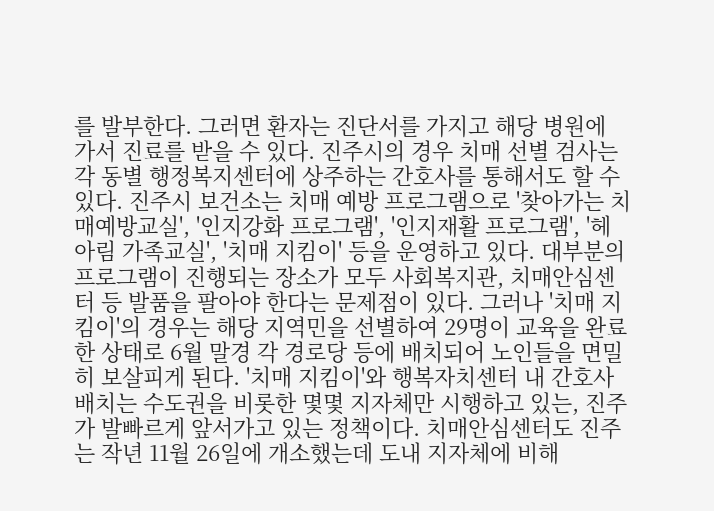를 발부한다. 그러면 환자는 진단서를 가지고 해당 병원에 가서 진료를 받을 수 있다. 진주시의 경우 치매 선별 검사는 각 동별 행정복지센터에 상주하는 간호사를 통해서도 할 수 있다. 진주시 보건소는 치매 예방 프로그램으로 '찾아가는 치매예방교실', '인지강화 프로그램', '인지재활 프로그램', '헤아림 가족교실', '치매 지킴이' 등을 운영하고 있다. 대부분의 프로그램이 진행되는 장소가 모두 사회복지관, 치매안심센터 등 발품을 팔아야 한다는 문제점이 있다. 그러나 '치매 지킴이'의 경우는 해당 지역민을 선별하여 29명이 교육을 완료한 상태로 6월 말경 각 경로당 등에 배치되어 노인들을 면밀히 보살피게 된다. '치매 지킴이'와 행복자치센터 내 간호사 배치는 수도권을 비롯한 몇몇 지자체만 시행하고 있는, 진주가 발빠르게 앞서가고 있는 정책이다. 치매안심센터도 진주는 작년 11월 26일에 개소했는데 도내 지자체에 비해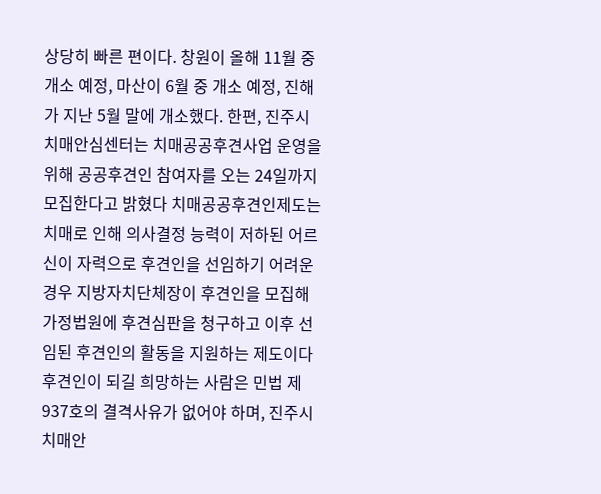상당히 빠른 편이다. 창원이 올해 11월 중 개소 예정, 마산이 6월 중 개소 예정, 진해가 지난 5월 말에 개소했다. 한편, 진주시치매안심센터는 치매공공후견사업 운영을 위해 공공후견인 참여자를 오는 24일까지 모집한다고 밝혔다 치매공공후견인제도는 치매로 인해 의사결정 능력이 저하된 어르신이 자력으로 후견인을 선임하기 어려운 경우 지방자치단체장이 후견인을 모집해 가정법원에 후견심판을 청구하고 이후 선임된 후견인의 활동을 지원하는 제도이다 후견인이 되길 희망하는 사람은 민법 제937호의 결격사유가 없어야 하며, 진주시 치매안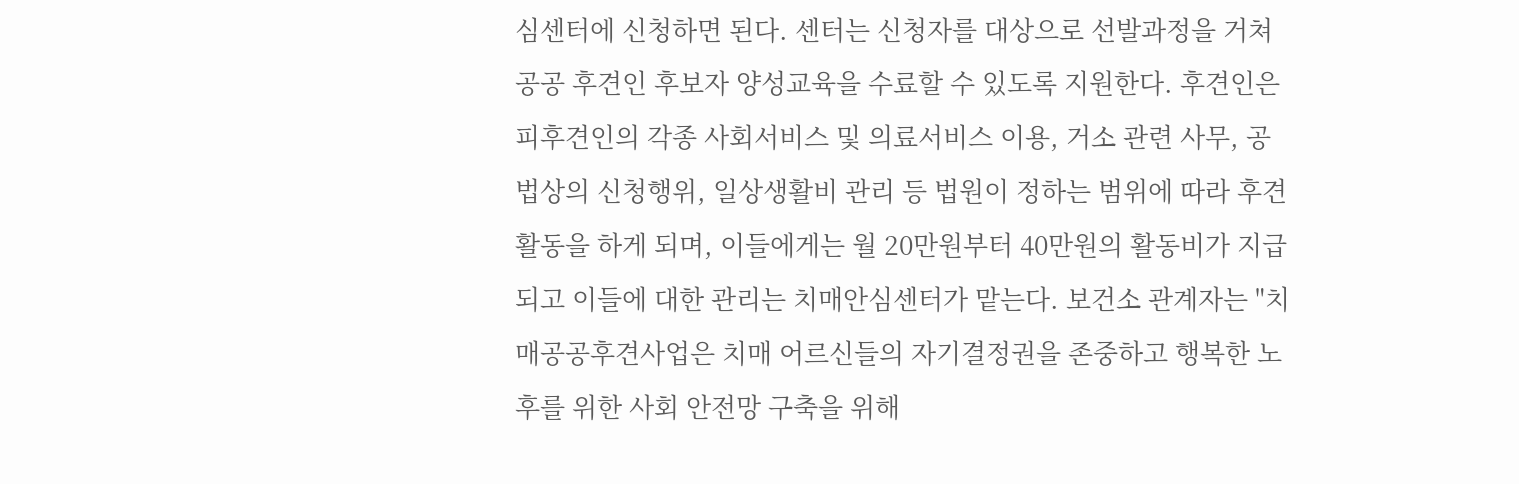심센터에 신청하면 된다. 센터는 신청자를 대상으로 선발과정을 거쳐 공공 후견인 후보자 양성교육을 수료할 수 있도록 지원한다. 후견인은 피후견인의 각종 사회서비스 및 의료서비스 이용, 거소 관련 사무, 공법상의 신청행위, 일상생활비 관리 등 법원이 정하는 범위에 따라 후견 활동을 하게 되며, 이들에게는 월 20만원부터 40만원의 활동비가 지급되고 이들에 대한 관리는 치매안심센터가 맡는다. 보건소 관계자는 "치매공공후견사업은 치매 어르신들의 자기결정권을 존중하고 행복한 노후를 위한 사회 안전망 구축을 위해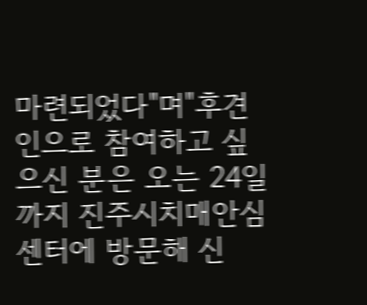마련되었다"며"후견인으로 참여하고 싶으신 분은 오는 24일까지 진주시치매안심센터에 방문해 신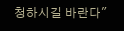청하시길 바란다"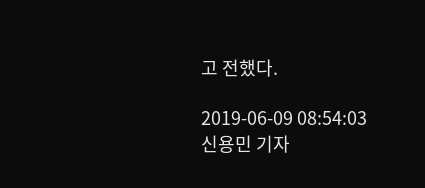고 전했다.

2019-06-09 08:54:03 신용민 기자